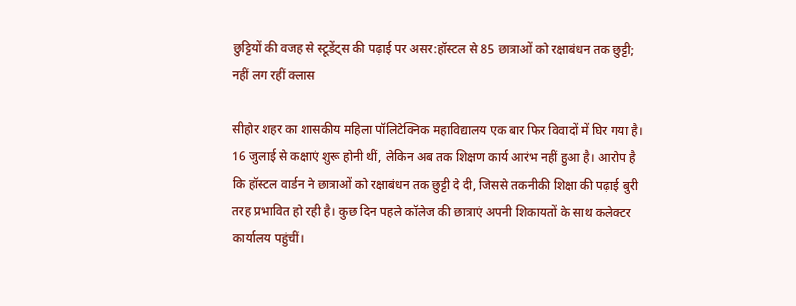छुट्टियों की वजह से स्टूडेंट्स की पढ़ाई पर असर:हॉस्टल से 85 छात्राओं को रक्षाबंधन तक छुट्टी; नहीं लग रहीं क्लास

सीहोर शहर का शासकीय महिला पॉलिटेक्निक महाविद्यालय एक बार फिर विवादों में घिर गया है। 16 जुलाई से कक्षाएं शुरू होनी थीं, लेकिन अब तक शिक्षण कार्य आरंभ नहीं हुआ है। आरोप है कि हॉस्टल वार्डन ने छात्राओं को रक्षाबंधन तक छुट्टी दे दी, जिससे तकनीकी शिक्षा की पढ़ाई बुरी तरह प्रभावित हो रही है। कुछ दिन पहले कॉलेज की छात्राएं अपनी शिकायतों के साथ कलेक्टर कार्यालय पहुंचीं।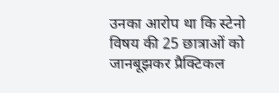उनका आरोप था कि स्टेनो विषय की 25 छात्राओं को जानबूझकर प्रैक्टिकल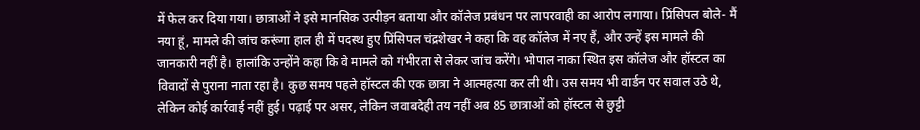में फेल कर दिया गया। छात्राओं ने इसे मानसिक उत्पीड़न बताया और कॉलेज प्रबंधन पर लापरवाही का आरोप लगाया। प्रिंसिपल बोले- मैं नया हूं, मामले की जांच करूंगा हाल ही में पदस्थ हुए प्रिंसिपल चंद्रशेखर ने कहा कि वह कॉलेज में नए हैं, और उन्हें इस मामले की जानकारी नहीं है। हालांकि उन्होंने कहा कि वे मामले को गंभीरता से लेकर जांच करेंगे। भोपाल नाका स्थित इस कॉलेज और हॉस्टल का विवादों से पुराना नाता रहा है। कुछ समय पहले हॉस्टल की एक छात्रा ने आत्महत्या कर ली थी। उस समय भी वार्डन पर सवाल उठे थे, लेकिन कोई कार्रवाई नहीं हुई। पढ़ाई पर असर, लेकिन जवाबदेही तय नहीं अब 85 छात्राओं को हॉस्टल से छुट्टी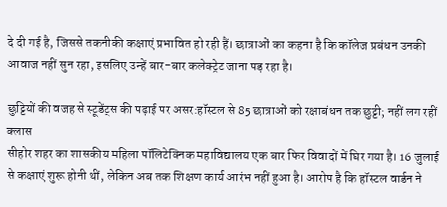दे दी गई है, जिससे तकनीकी कक्षाएं प्रभावित हो रही हैं। छात्राओं का कहना है कि कॉलेज प्रबंधन उनकी आवाज नहीं सुन रहा, इसलिए उन्हें बार-बार कलेक्ट्रेट जाना पड़ रहा है।

छुट्टियों की वजह से स्टूडेंट्स की पढ़ाई पर असर:हॉस्टल से 85 छात्राओं को रक्षाबंधन तक छुट्टी; नहीं लग रहीं क्लास
सीहोर शहर का शासकीय महिला पॉलिटेक्निक महाविद्यालय एक बार फिर विवादों में घिर गया है। 16 जुलाई से कक्षाएं शुरू होनी थीं, लेकिन अब तक शिक्षण कार्य आरंभ नहीं हुआ है। आरोप है कि हॉस्टल वार्डन ने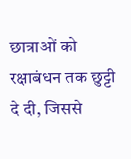छात्राओं को रक्षाबंधन तक छुट्टी दे दी, जिससे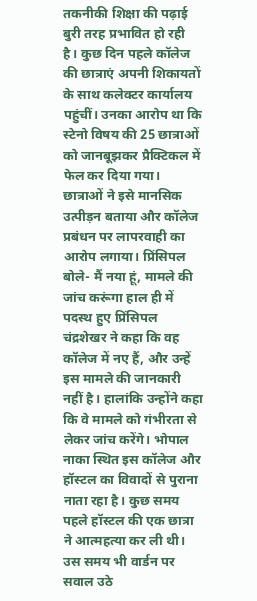तकनीकी शिक्षा की पढ़ाई बुरी तरह प्रभावित हो रही है। कुछ दिन पहले कॉलेज की छात्राएं अपनी शिकायतों के साथ कलेक्टर कार्यालय पहुंचीं। उनका आरोप था कि स्टेनो विषय की 25 छात्राओं को जानबूझकर प्रैक्टिकल में फेल कर दिया गया। छात्राओं ने इसे मानसिक उत्पीड़न बताया और कॉलेज प्रबंधन पर लापरवाही का आरोप लगाया। प्रिंसिपल बोले- मैं नया हूं, मामले की जांच करूंगा हाल ही में पदस्थ हुए प्रिंसिपल चंद्रशेखर ने कहा कि वह कॉलेज में नए हैं, और उन्हें इस मामले की जानकारी नहीं है। हालांकि उन्होंने कहा कि वे मामले को गंभीरता से लेकर जांच करेंगे। भोपाल नाका स्थित इस कॉलेज और हॉस्टल का विवादों से पुराना नाता रहा है। कुछ समय पहले हॉस्टल की एक छात्रा ने आत्महत्या कर ली थी। उस समय भी वार्डन पर सवाल उठे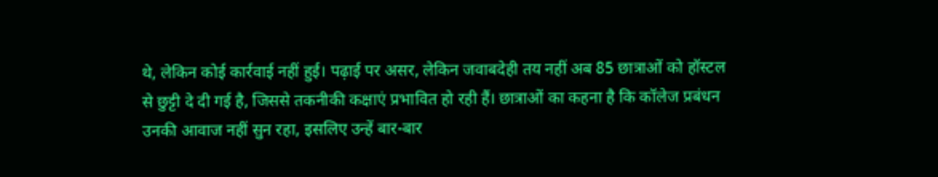थे, लेकिन कोई कार्रवाई नहीं हुई। पढ़ाई पर असर, लेकिन जवाबदेही तय नहीं अब 85 छात्राओं को हॉस्टल से छुट्टी दे दी गई है, जिससे तकनीकी कक्षाएं प्रभावित हो रही हैं। छात्राओं का कहना है कि कॉलेज प्रबंधन उनकी आवाज नहीं सुन रहा, इसलिए उन्हें बार-बार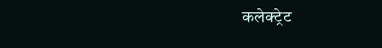कलेक्ट्रेट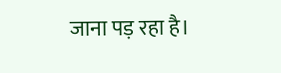जाना पड़ रहा है।